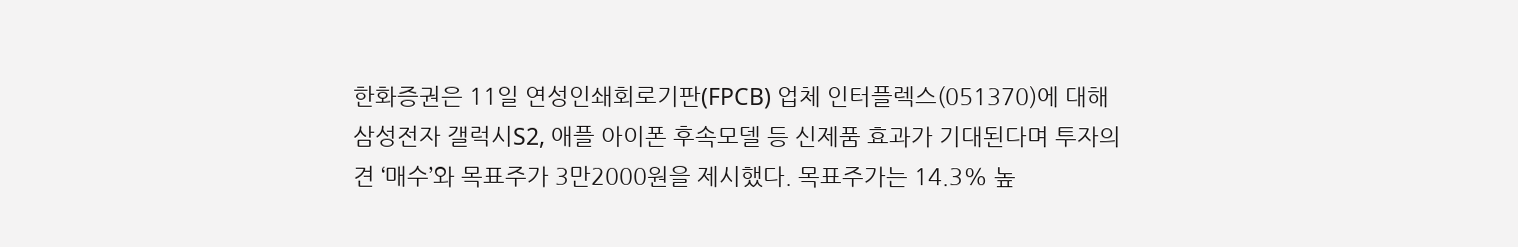한화증권은 11일 연성인쇄회로기판(FPCB) 업체 인터플렉스(051370)에 대해 삼성전자 갤럭시S2, 애플 아이폰 후속모델 등 신제품 효과가 기대된다며 투자의견 ‘매수’와 목표주가 3만2000원을 제시했다. 목표주가는 14.3% 높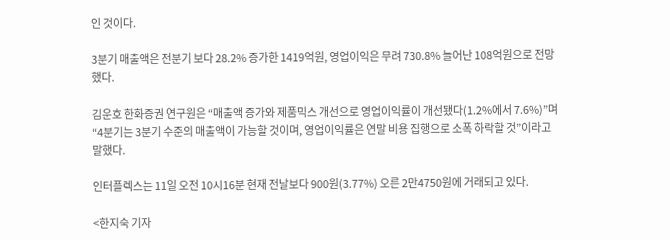인 것이다.

3분기 매출액은 전분기 보다 28.2% 증가한 1419억원, 영업이익은 무려 730.8% 늘어난 108억원으로 전망했다.

김운호 한화증권 연구원은 “매출액 증가와 제품믹스 개선으로 영업이익률이 개선됐다(1.2%에서 7.6%)”며 “4분기는 3분기 수준의 매출액이 가능할 것이며, 영업이익률은 연말 비용 집행으로 소폭 하락할 것”이라고 말했다.

인터플렉스는 11일 오전 10시16분 현재 전날보다 900원(3.77%) 오른 2만4750원에 거래되고 있다.

<한지숙 기자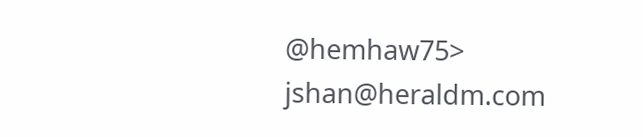@hemhaw75> jshan@heraldm.com